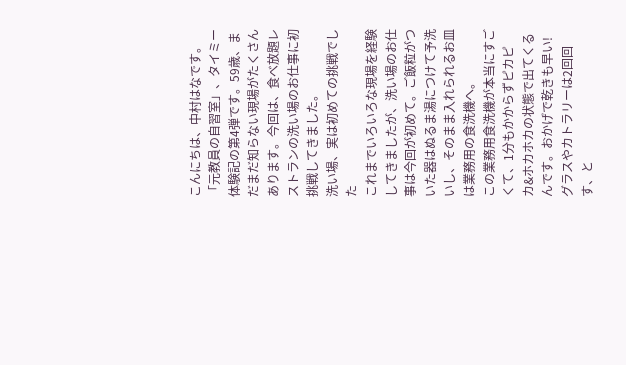こんにちは、中村はなです。
「元教員の自習室」、タイミー体験記の第4弾です。59歳、まだまだ知らない現場がたくさんあります。今回は、食べ放題レストランの洗い場のお仕事に初挑戦してきました。
洗い場、実は初めての挑戦でした
これまでいろいろな現場を経験してきましたが、洗い場のお仕事は今回が初めて。ご飯粒がついた器はぬるま湯につけて予洗いし、そのまま入れられるお皿は業務用の食洗機へ。
この業務用食洗機が本当にすごくて、1分もかからずピカピカ&ホカホカの状態で出てくるんです。おかげで乾きも早い!グラスやカトラリーは2回回す、と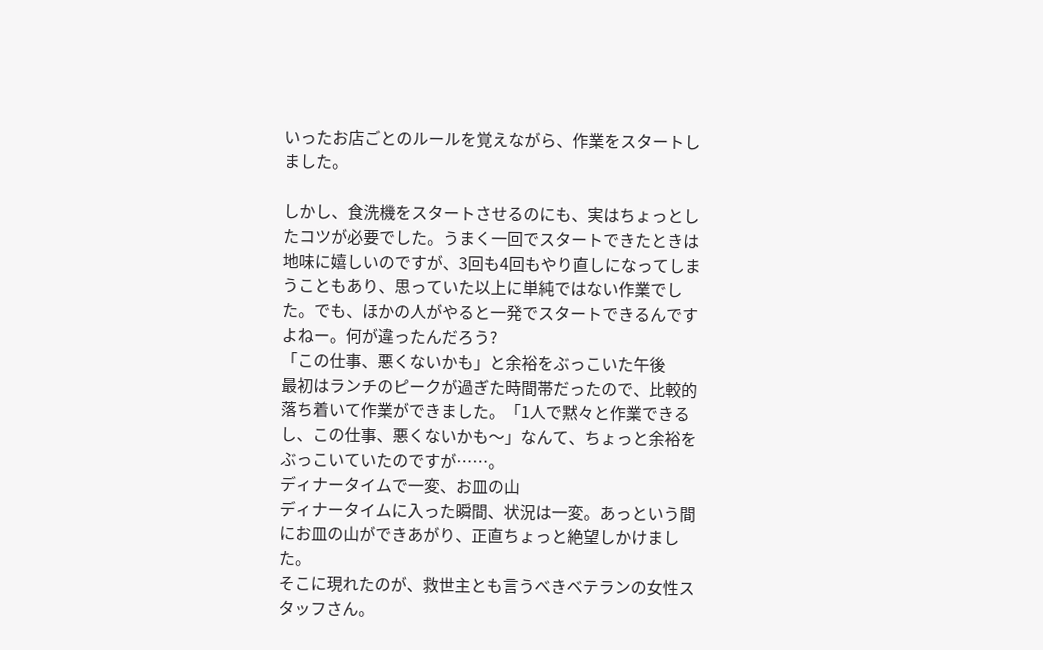いったお店ごとのルールを覚えながら、作業をスタートしました。

しかし、食洗機をスタートさせるのにも、実はちょっとしたコツが必要でした。うまく一回でスタートできたときは地味に嬉しいのですが、3回も4回もやり直しになってしまうこともあり、思っていた以上に単純ではない作業でした。でも、ほかの人がやると一発でスタートできるんですよねー。何が違ったんだろう?
「この仕事、悪くないかも」と余裕をぶっこいた午後
最初はランチのピークが過ぎた時間帯だったので、比較的落ち着いて作業ができました。「1人で黙々と作業できるし、この仕事、悪くないかも〜」なんて、ちょっと余裕をぶっこいていたのですが……。
ディナータイムで一変、お皿の山
ディナータイムに入った瞬間、状況は一変。あっという間にお皿の山ができあがり、正直ちょっと絶望しかけました。
そこに現れたのが、救世主とも言うべきベテランの女性スタッフさん。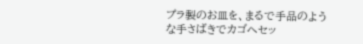プラ製のお皿を、まるで手品のような手さばきでカゴへセッ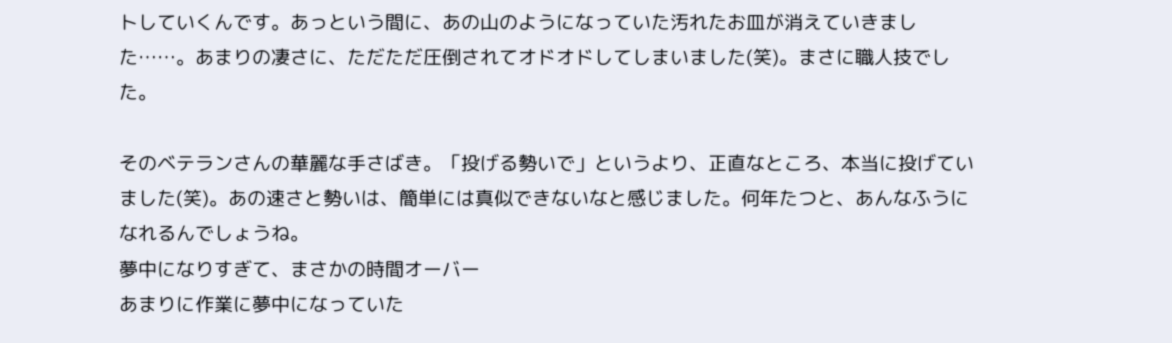トしていくんです。あっという間に、あの山のようになっていた汚れたお皿が消えていきました……。あまりの凄さに、ただただ圧倒されてオドオドしてしまいました(笑)。まさに職人技でした。

そのベテランさんの華麗な手さばき。「投げる勢いで」というより、正直なところ、本当に投げていました(笑)。あの速さと勢いは、簡単には真似できないなと感じました。何年たつと、あんなふうになれるんでしょうね。
夢中になりすぎて、まさかの時間オーバー
あまりに作業に夢中になっていた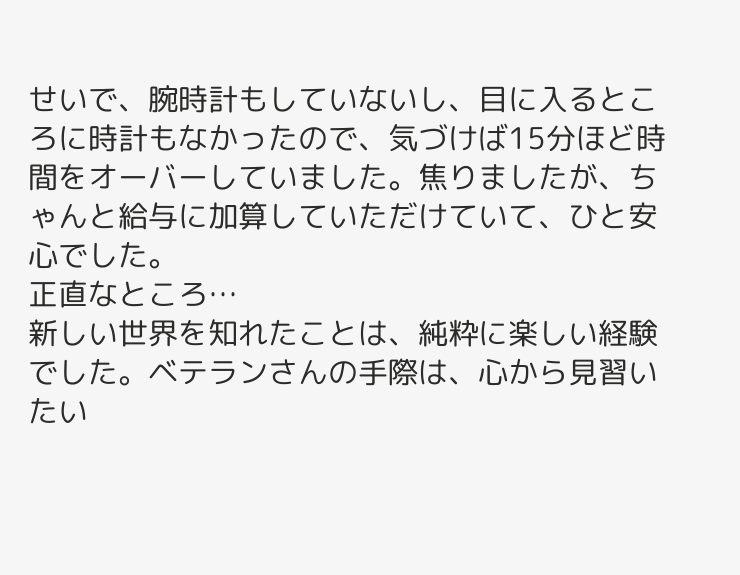せいで、腕時計もしていないし、目に入るところに時計もなかったので、気づけば15分ほど時間をオーバーしていました。焦りましたが、ちゃんと給与に加算していただけていて、ひと安心でした。
正直なところ…
新しい世界を知れたことは、純粋に楽しい経験でした。ベテランさんの手際は、心から見習いたい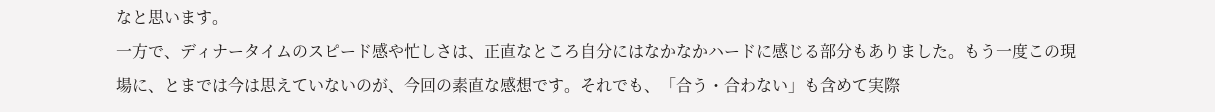なと思います。
一方で、ディナータイムのスピード感や忙しさは、正直なところ自分にはなかなかハードに感じる部分もありました。もう一度この現場に、とまでは今は思えていないのが、今回の素直な感想です。それでも、「合う・合わない」も含めて実際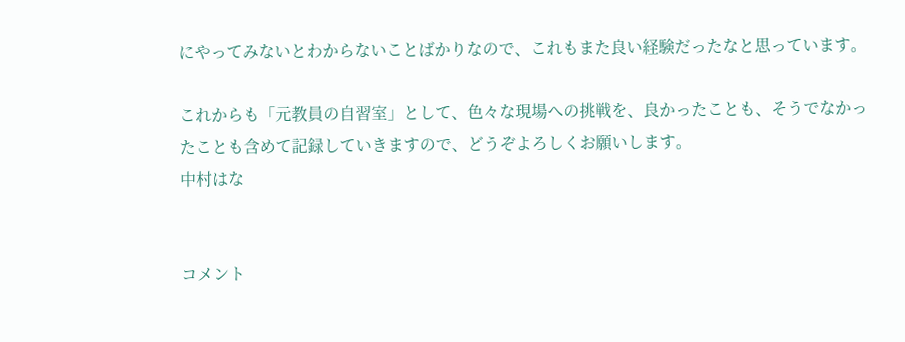にやってみないとわからないことばかりなので、これもまた良い経験だったなと思っています。

これからも「元教員の自習室」として、色々な現場への挑戦を、良かったことも、そうでなかったことも含めて記録していきますので、どうぞよろしくお願いします。
中村はな


コメント